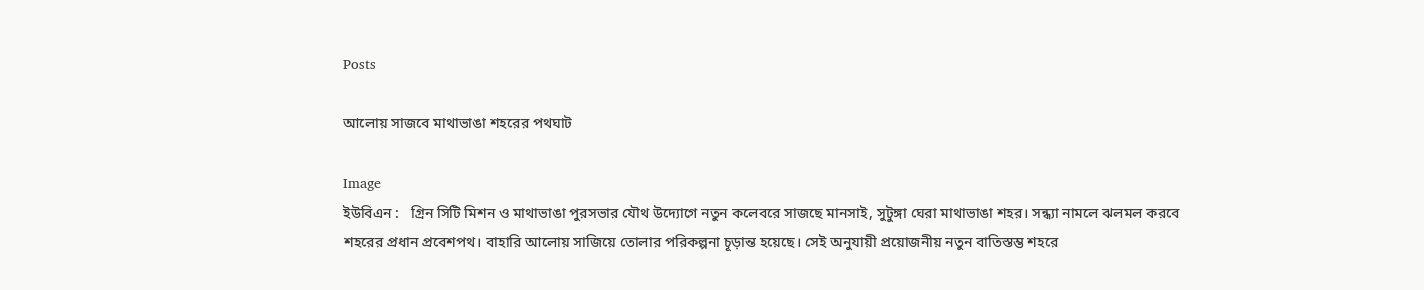Posts

আলোয় সাজবে মাথাভাঙা শহরের পথঘাট

Image
ইউবিএন :   গ্রিন সিটি মিশন ও মাথাভাঙা পুরসভার যৌথ উদ্যোগে নতুন কলেবরে সাজছে মানসাই, সুটুঙ্গা ঘেরা মাথাভাঙা শহর। সন্ধ্যা নামলে ঝলমল করবে শহরের প্রধান প্রবেশপথ। বাহারি আলোয় সাজিয়ে তোলার পরিকল্পনা চূড়ান্ত হয়েছে। সেই অনুযায়ী প্রয়োজনীয় নতুন বাতিস্তম্ভ শহরে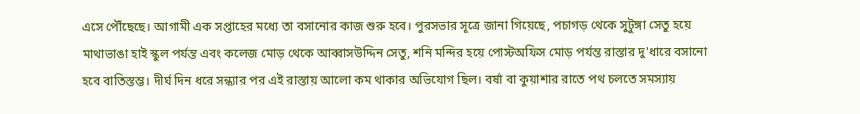এসে পৌঁছেছে। আগামী এক সপ্তাহের মধ্যে তা বসানোর কাজ শুরু হবে। পুরসভার সূত্রে জানা গিয়েছে, পচাগড় থেকে সুটুঙ্গা সেতু হয়ে মাথাভাঙা হাই স্কুল পর্যন্ত এবং কলেজ মোড় থেকে আব্বাসউদ্দিন সেতু, শনি মন্দির হয়ে পোস্টঅফিস মোড় পর্যন্ত রাস্তার দু'ধারে বসানো হবে বাতিস্তম্ভ। দীর্ঘ দিন ধরে সন্ধ্যার পর এই রাস্তায় আলো কম থাকার অভিযোগ ছিল। বর্ষা বা কুয়াশার রাতে পথ চলতে সমস্যায়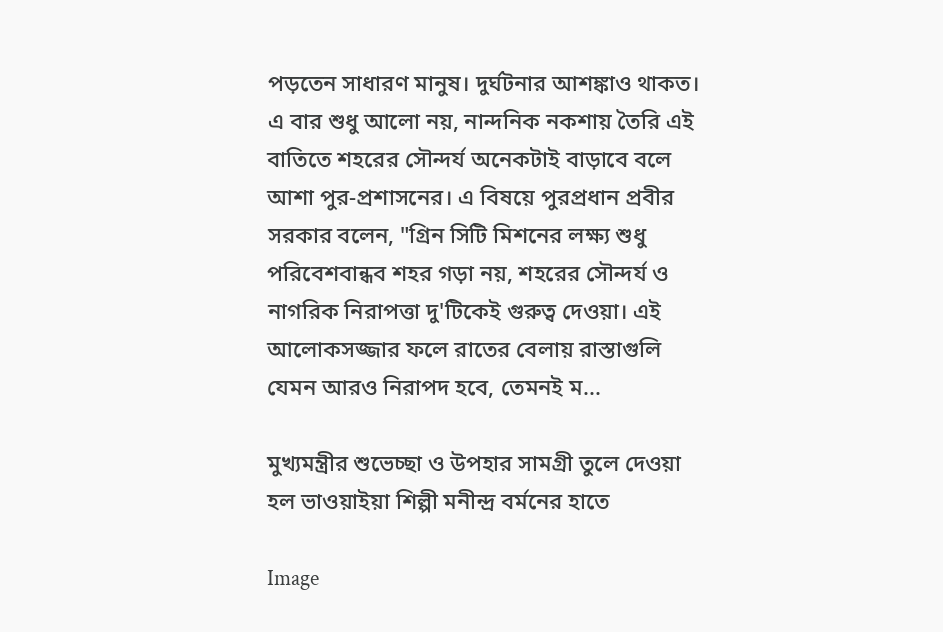পড়তেন সাধারণ মানুষ। দুর্ঘটনার আশঙ্কাও থাকত। এ বার শুধু আলো নয়, নান্দনিক নকশায় তৈরি এই বাতিতে শহরের সৌন্দর্য অনেকটাই বাড়াবে বলে আশা পুর-প্রশাসনের। এ বিষয়ে পুরপ্রধান প্রবীর সরকার বলেন, "গ্রিন সিটি মিশনের লক্ষ্য শুধু পরিবেশবান্ধব শহর গড়া নয়, শহরের সৌন্দর্য ও নাগরিক নিরাপত্তা দু'টিকেই গুরুত্ব দেওয়া। এই আলোকসজ্জার ফলে রাতের বেলায় রাস্তাগুলি যেমন আরও নিরাপদ হবে, তেমনই ম...

মুখ্যমন্ত্রীর শুভেচ্ছা ও উপহার সামগ্রী তুলে দেওয়া হল ভাওয়াইয়া শিল্পী মনীন্দ্র বর্মনের হাতে

Image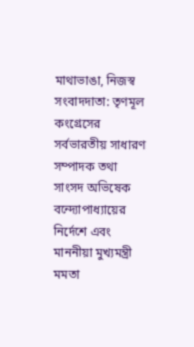মাথাভাঙা, নিজস্ব সংবাদদাতা: তৃণমূল কংগ্রেসের সর্বভারতীয় সাধারণ সম্পাদক তথা সাংসদ অভিষেক বন্দ্যোপাধ্যায়ের নির্দেশে এবং মাননীয়া মুখ্যমন্ত্রী মমতা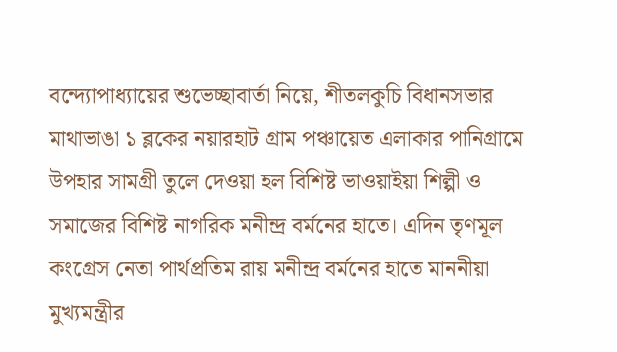বন্দ্যোপাধ্যায়ের শুভেচ্ছাবার্তা নিয়ে, শীতলকুচি বিধানসভার মাথাভাঙা ১ ব্লকের নয়ারহাট গ্রাম পঞ্চায়েত এলাকার পানিগ্রামে উপহার সামগ্রী তুলে দেওয়া হল বিশিষ্ট ভাওয়াইয়া শিল্পী ও সমাজের বিশিষ্ট নাগরিক মনীন্দ্র বর্মনের হাতে। এদিন তৃণমূল কংগ্রেস নেতা পার্থপ্রতিম রায় মনীন্দ্র বর্মনের হাতে মাননীয়া মুখ্যমন্ত্রীর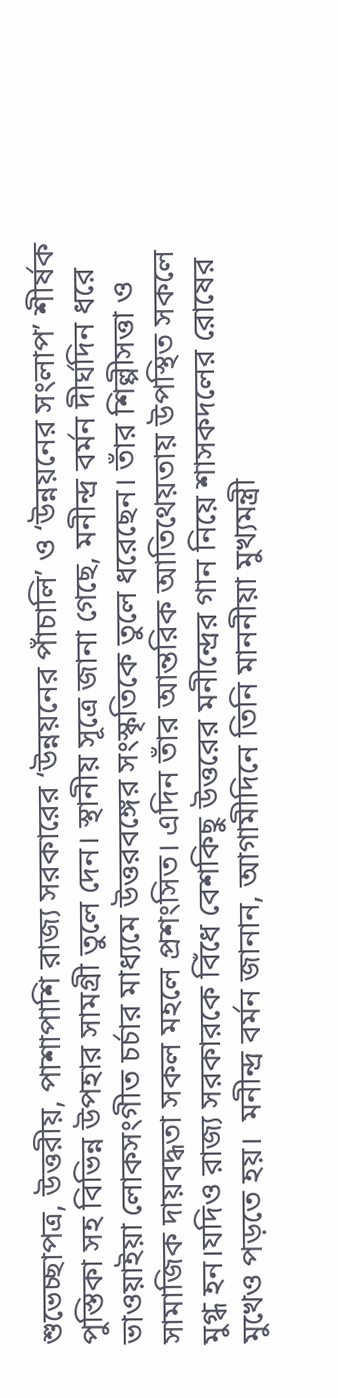শুভেচ্ছাপত্র, উত্তরীয়, পাশাপাশি রাজ্য সরকারের ‘উন্নয়নের পাঁচালি’ ও ‘উন্নয়নের সংলাপ’ শীর্ষক পুস্তিকা সহ বিভিন্ন উপহার সামগ্রী তুলে দেন। স্থানীয় সূত্রে জানা গেছে, মনীন্দ্র বর্মন দীর্ঘদিন ধরে ভাওয়াইয়া লোকসংগীত চর্চার মাধ্যমে উত্তরবঙ্গের সংস্কৃতিকে তুলে ধরেছেন। তাঁর শিল্পীসত্তা ও সামাজিক দায়বদ্ধতা সকল মহলে প্রশংসিত। এদিন তাঁর আন্তরিক আতিথেয়তায় উপস্থিত সকলে মুগ্ধ হন।যদিও রাজ্য সরকারকে বিঁধে বেশকিছু উত্তরের মনীন্দ্রের গান নিয়ে শাসকদলের রোষের মুখেও পড়তে হয়।  মনীন্দ্র বর্মন জানান, আগামীদিনে তিনি মাননীয়া মুখ্যমন্ত্রী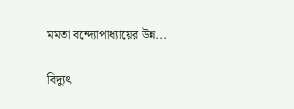মমতা বন্দ্যোপাধ্যায়ের উন্ন...

বিদ্যুৎ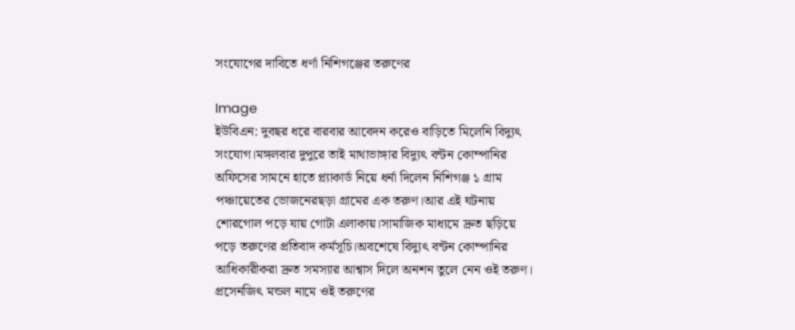সংযোগের দাবিতে ধর্ণা নিশিগঞ্জের তরুণের

Image
ইউবিএন: দুবছর ধরে বারবার আবেদন করেও বাড়িতে মিলেনি বিদ্যুৎ সংযোগ।মঙ্গলবার দুপুরে তাই মাথাভাঙ্গার বিদ্যুৎ বন্টন কোম্পানির অফিসের সামনে হাতে প্ল্যাকার্ড নিয়ে ধর্না দিলেন নিশিগঞ্জ ১ গ্রাম পঞ্চায়েতের ভোজনেরছড়া গ্রামের এক তরুণ।আর এই ঘটনায় শোরগোল পড়ে যায় গোটা এলাকায়।সামাজিক মাধ্যমে দ্রুত ছড়িয়ে পড়ে তরুণের প্রতিবাদ কর্মসূচি।অবশেষে বিদ্যুৎ বন্টন কোম্পানির আধিকারীকরা দ্রুত সমস্যার আশ্বাস দিলে অনশন তুলে নেন ওই তরুণ।      প্রসেনজিৎ মন্ডল নামে ওই তরুণের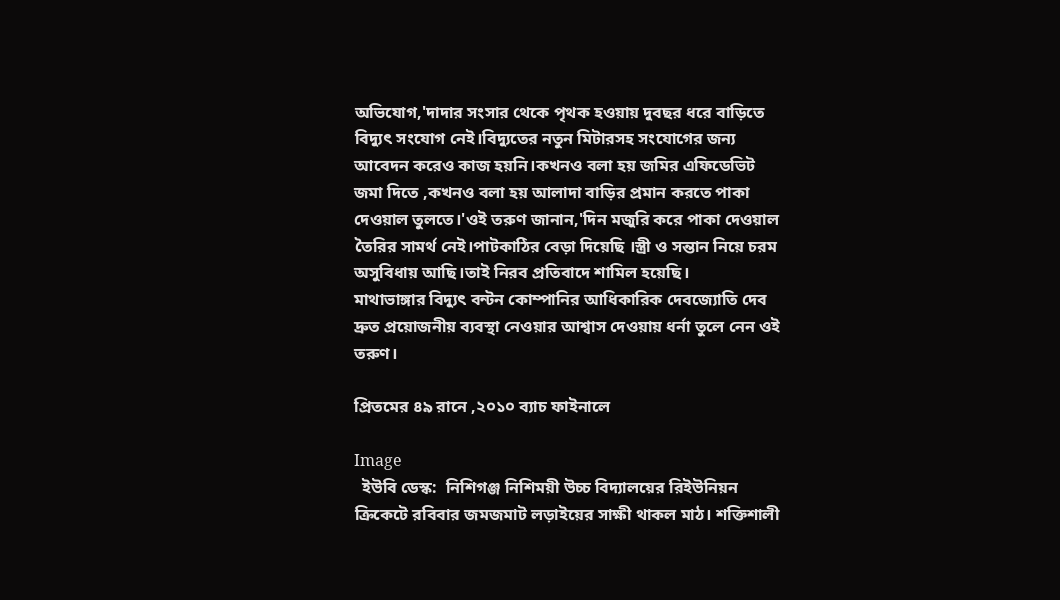অভিযোগ,'দাদার সংসার থেকে পৃথক হওয়ায় দুবছর ধরে বাড়িতে বিদ্যুৎ সংযোগ নেই।বিদ্যুতের নতুন মিটারসহ সংযোগের জন্য আবেদন করেও কাজ হয়নি।কখনও বলা হয় জমির এফিডেভিট জমা দিতে ,কখনও বলা হয় আলাদা বাড়ির প্রমান করতে পাকা দেওয়াল তুলতে।'ওই তরুণ জানান,'দিন মজুরি করে পাকা দেওয়াল তৈরির সামর্থ নেই।পাটকাঠির বেড়া দিয়েছি ।স্ত্রী ও সন্তান নিয়ে চরম অসুবিধায় আছি।তাই নিরব প্রতিবাদে শামিল হয়েছি।      মাথাভাঙ্গার বিদ্যুৎ বন্টন কোম্পানির আধিকারিক দেবজ্যোতি দেব দ্রুত প্রয়োজনীয় ব্যবস্থা নেওয়ার আশ্বাস দেওয়ায় ধর্না তুলে নেন ওই তরুণ।

প্রিতমের ৪৯ রানে ,২০১০ ব্যাচ ফাইনালে

Image
  ইউবি ডেস্ক:  নিশিগঞ্জ নিশিময়ী উচ্চ বিদ্যালয়ের রিইউনিয়ন ক্রিকেটে রবিবার জমজমাট লড়াইয়ের সাক্ষী থাকল মাঠ। শক্তিশালী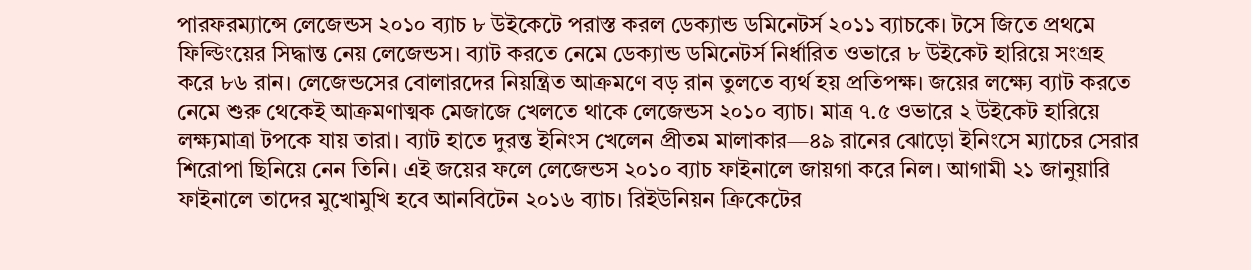পারফরম্যান্সে লেজেন্ডস ২০১০ ব্যাচ ৮ উইকেটে পরাস্ত করল ডেক্যান্ড ডমিনেটর্স ২০১১ ব্যাচকে। টসে জিতে প্রথমে ফিল্ডিংয়ের সিদ্ধান্ত নেয় লেজেন্ডস। ব্যাট করতে নেমে ডেক্যান্ড ডমিনেটর্স নির্ধারিত ওভারে ৮ উইকেট হারিয়ে সংগ্রহ করে ৮৬ রান। লেজেন্ডসের বোলারদের নিয়ন্ত্রিত আক্রমণে বড় রান তুলতে ব্যর্থ হয় প্রতিপক্ষ। জয়ের লক্ষ্যে ব্যাট করতে নেমে শুরু থেকেই আক্রমণাত্মক মেজাজে খেলতে থাকে লেজেন্ডস ২০১০ ব্যাচ। মাত্র ৭.৫ ওভারে ২ উইকেট হারিয়ে লক্ষ্যমাত্রা টপকে যায় তারা। ব্যাট হাতে দুরন্ত ইনিংস খেলেন প্রীতম মালাকার—৪৯ রানের ঝোড়ো ইনিংসে ম্যাচের সেরার শিরোপা ছিনিয়ে নেন তিনি। এই জয়ের ফলে লেজেন্ডস ২০১০ ব্যাচ ফাইনালে জায়গা করে নিল। আগামী ২১ জানুয়ারি ফাইনালে তাদের মুখোমুখি হবে আনবিটেন ২০১৬ ব্যাচ। রিইউনিয়ন ক্রিকেটের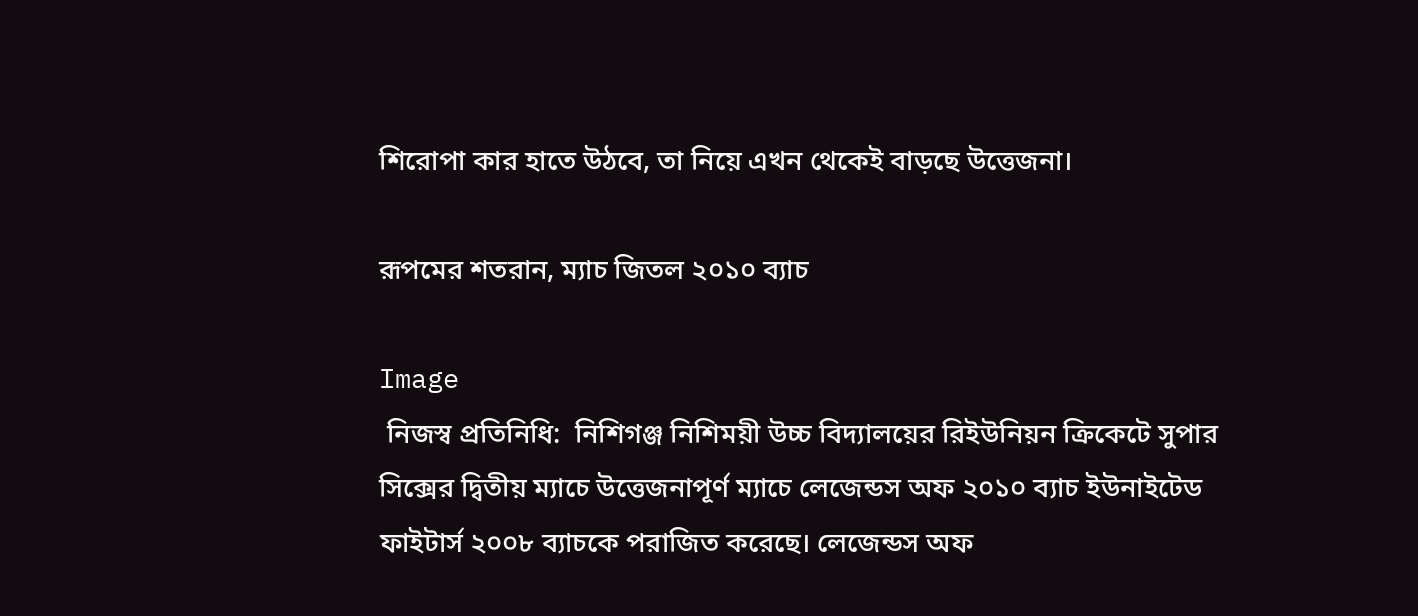শিরোপা কার হাতে উঠবে, তা নিয়ে এখন থেকেই বাড়ছে উত্তেজনা।

রূপমের শতরান, ম্যাচ জিতল ২০১০ ব্যাচ

Image
 নিজস্ব প্রতিনিধি:  নিশিগঞ্জ নিশিময়ী উচ্চ বিদ্যালয়ের রিইউনিয়ন ক্রিকেটে সুপার সিক্সের দ্বিতীয় ম্যাচে উত্তেজনাপূর্ণ ম্যাচে লেজেন্ডস অফ ২০১০ ব্যাচ ইউনাইটেড ফাইটার্স ২০০৮ ব্যাচকে পরাজিত করেছে। লেজেন্ডস অফ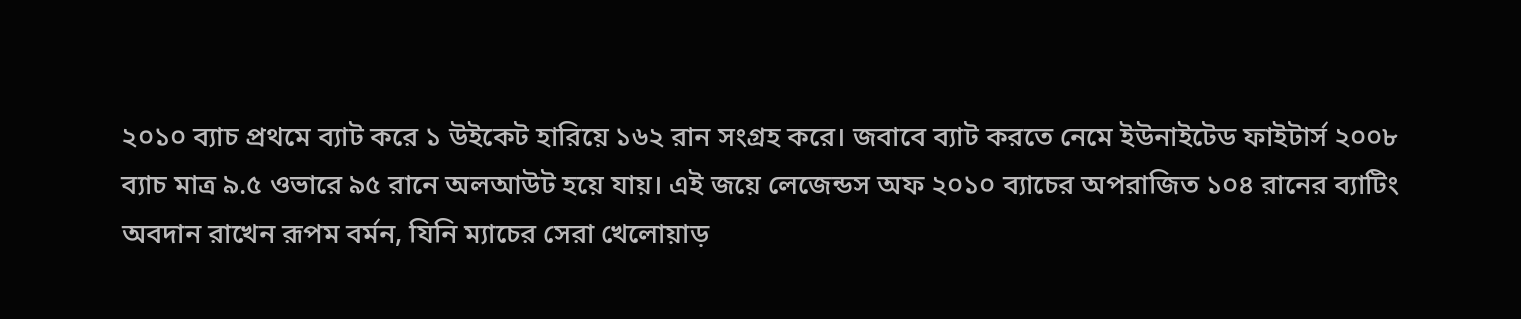২০১০ ব্যাচ প্রথমে ব্যাট করে ১ উইকেট হারিয়ে ১৬২ রান সংগ্রহ করে। জবাবে ব্যাট করতে নেমে ইউনাইটেড ফাইটার্স ২০০৮ ব্যাচ মাত্র ৯.৫ ওভারে ৯৫ রানে অলআউট হয়ে যায়। এই জয়ে লেজেন্ডস অফ ২০১০ ব্যাচের অপরাজিত ১০৪ রানের ব্যাটিং অবদান রাখেন রূপম বর্মন, যিনি ম্যাচের সেরা খেলোয়াড়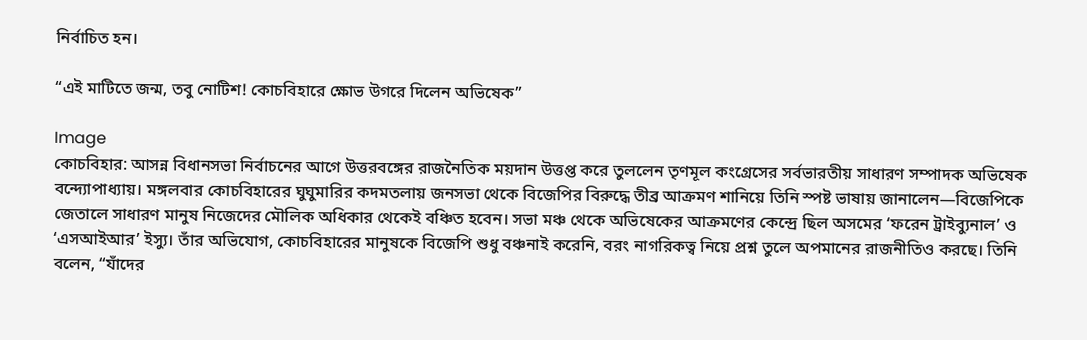নির্বাচিত হন।

“এই মাটিতে জন্ম, তবু নোটিশ! কোচবিহারে ক্ষোভ উগরে দিলেন অভিষেক”

Image
কোচবিহার: আসন্ন বিধানসভা নির্বাচনের আগে উত্তরবঙ্গের রাজনৈতিক ময়দান উত্তপ্ত করে তুললেন তৃণমূল কংগ্রেসের সর্বভারতীয় সাধারণ সম্পাদক অভিষেক বন্দ্যোপাধ্যায়। মঙ্গলবার কোচবিহারের ঘুঘুমারির কদমতলায় জনসভা থেকে বিজেপির বিরুদ্ধে তীব্র আক্রমণ শানিয়ে তিনি স্পষ্ট ভাষায় জানালেন—বিজেপিকে জেতালে সাধারণ মানুষ নিজেদের মৌলিক অধিকার থেকেই বঞ্চিত হবেন। সভা মঞ্চ থেকে অভিষেকের আক্রমণের কেন্দ্রে ছিল অসমের ‘ফরেন ট্রাইব্যুনাল’ ও ‘এসআইআর’ ইস্যু। তাঁর অভিযোগ, কোচবিহারের মানুষকে বিজেপি শুধু বঞ্চনাই করেনি, বরং নাগরিকত্ব নিয়ে প্রশ্ন তুলে অপমানের রাজনীতিও করছে। তিনি বলেন, “যাঁদের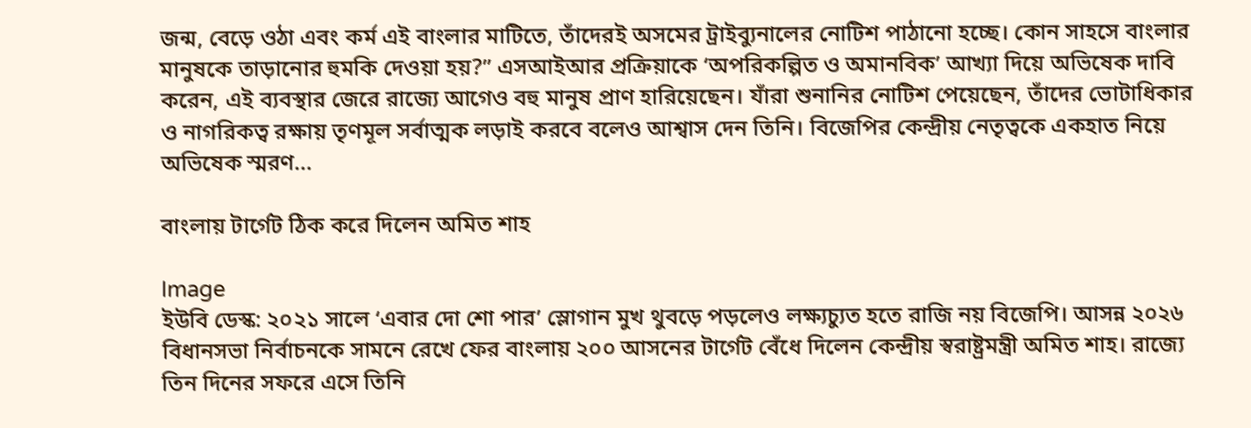জন্ম, বেড়ে ওঠা এবং কর্ম এই বাংলার মাটিতে, তাঁদেরই অসমের ট্রাইব্যুনালের নোটিশ পাঠানো হচ্ছে। কোন সাহসে বাংলার মানুষকে তাড়ানোর হুমকি দেওয়া হয়?” এসআইআর প্রক্রিয়াকে ‘অপরিকল্পিত ও অমানবিক’ আখ্যা দিয়ে অভিষেক দাবি করেন, এই ব্যবস্থার জেরে রাজ্যে আগেও বহু মানুষ প্রাণ হারিয়েছেন। যাঁরা শুনানির নোটিশ পেয়েছেন, তাঁদের ভোটাধিকার ও নাগরিকত্ব রক্ষায় তৃণমূল সর্বাত্মক লড়াই করবে বলেও আশ্বাস দেন তিনি। বিজেপির কেন্দ্রীয় নেতৃত্বকে একহাত নিয়ে অভিষেক স্মরণ...

বাংলায় টার্গেট ঠিক করে দিলেন অমিত শাহ

Image
ইউবি ডেস্ক: ২০২১ সালে ‘এবার দো শো পার’ স্লোগান মুখ থুবড়ে পড়লেও লক্ষ্যচ্যুত হতে রাজি নয় বিজেপি। আসন্ন ২০২৬ বিধানসভা নির্বাচনকে সামনে রেখে ফের বাংলায় ২০০ আসনের টার্গেট বেঁধে দিলেন কেন্দ্রীয় স্বরাষ্ট্রমন্ত্রী অমিত শাহ। রাজ্যে তিন দিনের সফরে এসে তিনি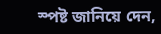স্পষ্ট জানিয়ে দেন,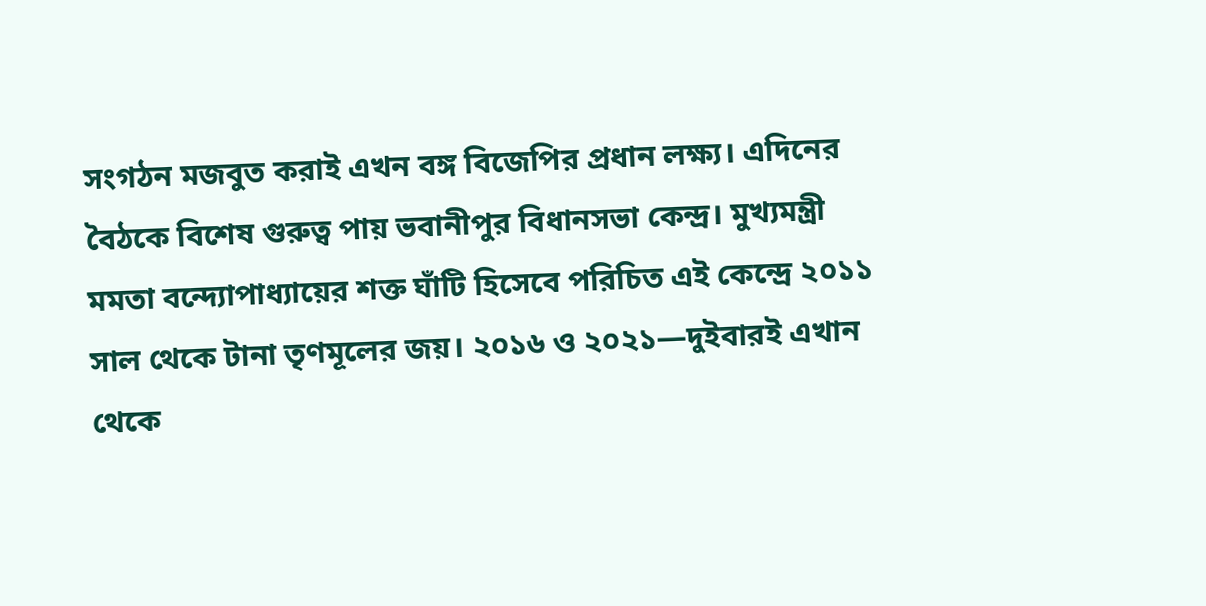সংগঠন মজবুত করাই এখন বঙ্গ বিজেপির প্রধান লক্ষ্য। এদিনের বৈঠকে বিশেষ গুরুত্ব পায় ভবানীপুর বিধানসভা কেন্দ্র। মুখ্যমন্ত্রী মমতা বন্দ্যোপাধ্যায়ের শক্ত ঘাঁটি হিসেবে পরিচিত এই কেন্দ্রে ২০১১ সাল থেকে টানা তৃণমূলের জয়। ২০১৬ ও ২০২১—দুইবারই এখান থেকে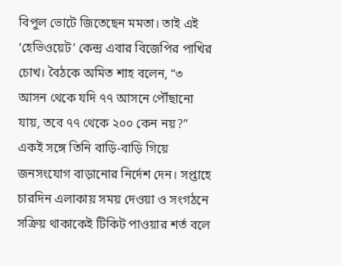বিপুল ভোটে জিতেছেন মমতা। তাই এই ‘হেভিওয়েট’ কেন্দ্র এবার বিজেপির পাখির চোখ। বৈঠকে অমিত শাহ বলেন, “৩ আসন থেকে যদি ৭৭ আসনে পৌঁছানো যায়, তবে ৭৭ থেকে ২০০ কেন নয়?” একই সঙ্গে তিনি বাড়ি-বাড়ি গিয়ে জনসংযোগ বাড়ানোর নির্দেশ দেন। সপ্তাহে চারদিন এলাকায় সময় দেওয়া ও সংগঠনে সক্রিয় থাকাকেই টিকিট পাওয়ার শর্ত বলে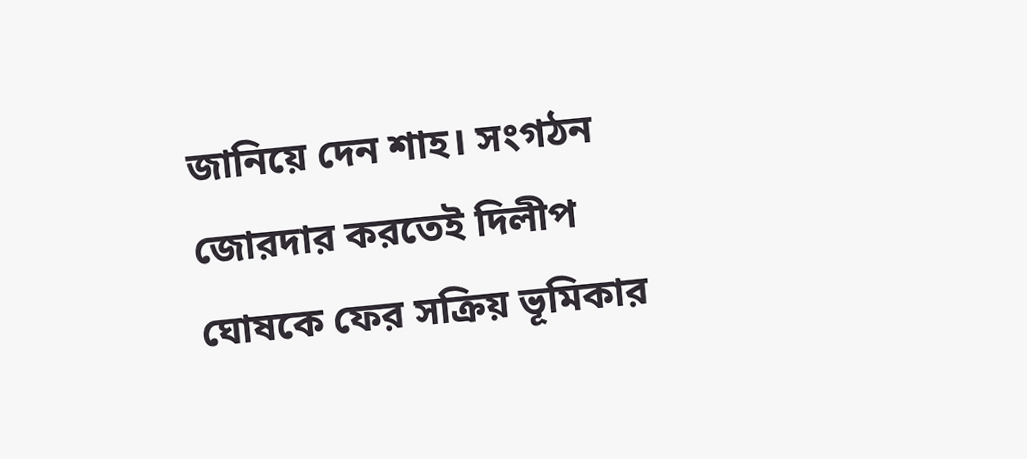জানিয়ে দেন শাহ। সংগঠন জোরদার করতেই দিলীপ ঘোষকে ফের সক্রিয় ভূমিকার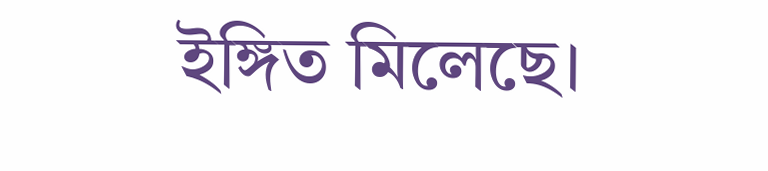ইঙ্গিত মিলেছে।